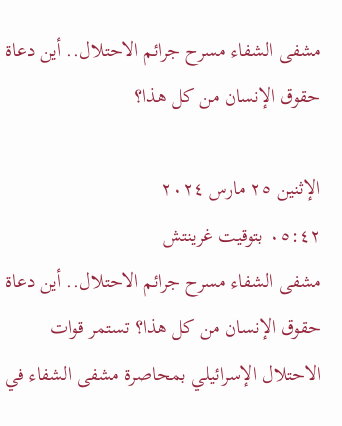مشفى الشفاء مسرح جرائم الاحتلال.. أين دعاة حقوق الإنسان من كل هذا؟

الإثنين ٢٥ مارس ٢٠٢٤
٠٥:٤٢ بتوقيت غرينتش
مشفى الشفاء مسرح جرائم الاحتلال.. أين دعاة حقوق الإنسان من كل هذا؟ تستمر قوات الاحتلال الإسرائيلي بمحاصرة مشفى الشفاء في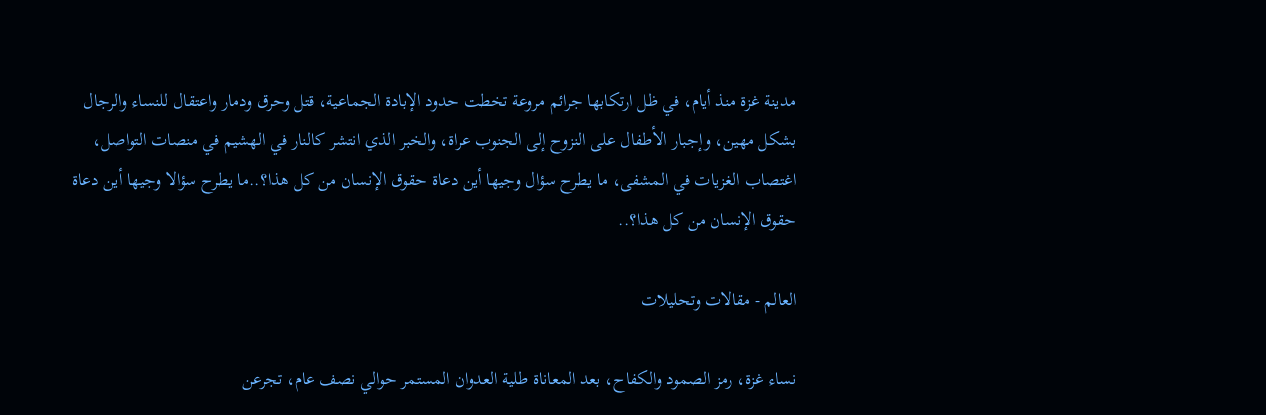مدينة غزة منذ أيام، في ظل ارتكابها جرائم مروعة تخطت حدود الإبادة الجماعية، قتل وحرق ودمار واعتقال للنساء والرجال بشكل مهين، وإجبار الأطفال على النزوح إلى الجنوب عراة، والخبر الذي انتشر كالنار في الهشيم في منصات التواصل، اغتصاب الغزيات في المشفى، ما يطرح سؤال وجيها أين دعاة حقوق الإنسان من كل هذا؟..ما يطرح سؤالا وجيها أين دعاة حقوق الإنسان من كل هذا؟..

العالم - مقالات وتحليلات

نساء غزة، رمز الصمود والكفاح، بعد المعاناة طلية العدوان المستمر حوالي نصف عام، تجرعن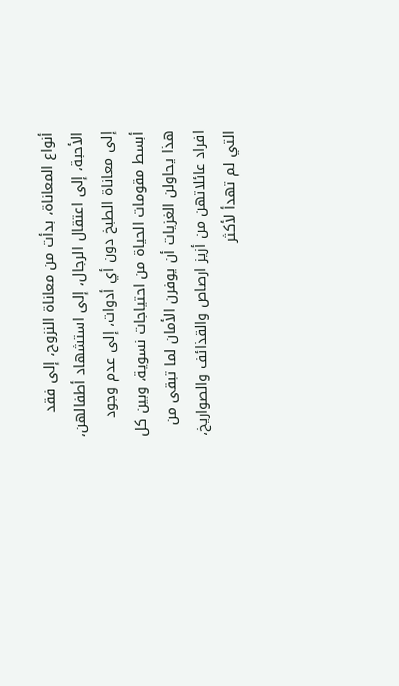أنواع المعاناة، بدأت من معاناة النزوح، إلى فقد الأحبة، إلى اعتقال الرجال، إلى استشهاد أطفالهن، إلى معاناة الطبخ دون أي أدوات، إلى عدم وجود أبسط مقومات الحياة من احتياجات نسوية، وبين كل هذا يحاولن الغزيات أن يوفرن الأمان لما تبقى من افراد عائلاتهن من أزيز ارصاص والقذائف والصواريخ، التي لم تهدأ لأكثر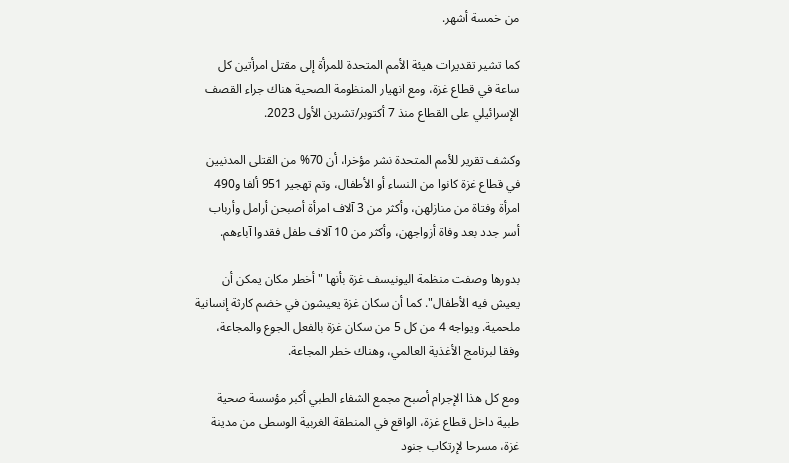من خمسة أشهر.

كما تشير تقديرات هيئة الأمم المتحدة للمرأة إلى مقتل امرأتين كل ساعة في قطاع غزة، ومع انهيار المنظومة الصحية هناك جراء القصف الإسرائيلي على القطاع منذ 7 أكتوبر/تشرين الأول 2023.

وكشف تقرير للأمم المتحدة نشر مؤخرا، أن 70% من القتلى المدنيين في قطاع غزة كانوا من النساء أو الأطفال، وتم تهجير 951 ألفا و490 امرأة وفتاة من منازلهن، وأكثر من 3 آلاف امرأة أصبحن أرامل وأرباب أسر جدد بعد وفاة أزواجهن، وأكثر من 10 آلاف طفل فقدوا آباءهم.

بدورها وصفت منظمة اليونيسف غزة بأنها "أخطر مكان يمكن أن يعيش فيه الأطفال". كما أن سكان غزة يعيشون في خضم كارثة إنسانية ملحمية. ويواجه 4 من كل 5 من سكان غزة بالفعل الجوع والمجاعة، وفقا لبرنامج الأغذية العالمي، وهناك خطر المجاعة.

ومع كل هذا الإجرام أصبح مجمع الشفاء الطبي أكبر مؤسسة صحية طبية داخل قطاع غزة، الواقع في المنطقة الغربية الوسطى من مدينة غزة، مسرحا لإرتكاب جنود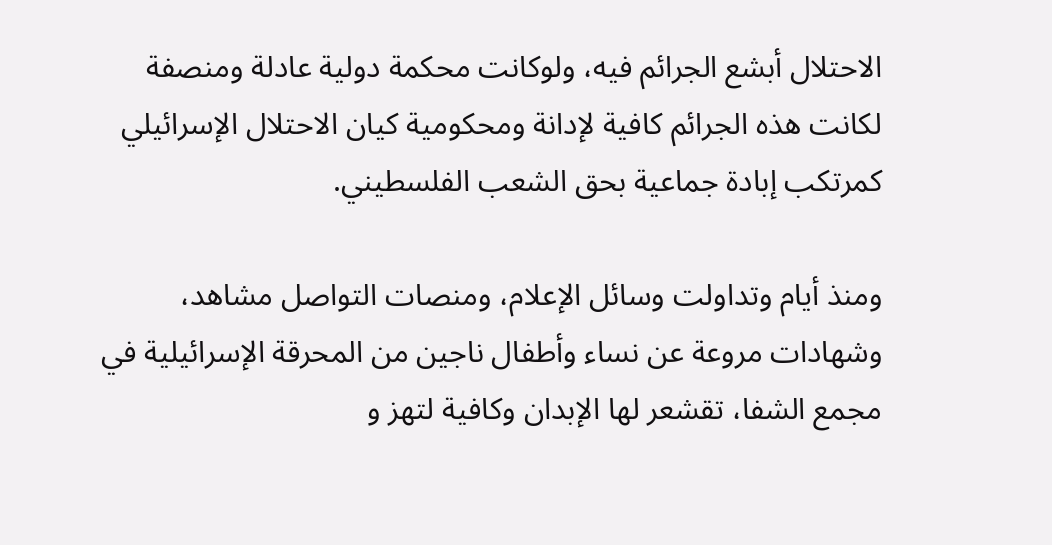الاحتلال أبشع الجرائم فيه، ولوكانت محكمة دولية عادلة ومنصفة لكانت هذه الجرائم كافية لإدانة ومحكومية كيان الاحتلال الإسرائيلي كمرتكب إبادة جماعية بحق الشعب الفلسطيني.

ومنذ أيام وتداولت وسائل الإعلام، ومنصات التواصل مشاهد، وشهادات مروعة عن نساء وأطفال ناجين من المحرقة الإسرائيلية في مجمع الشفا، تقشعر لها الإبدان وكافية لتهز و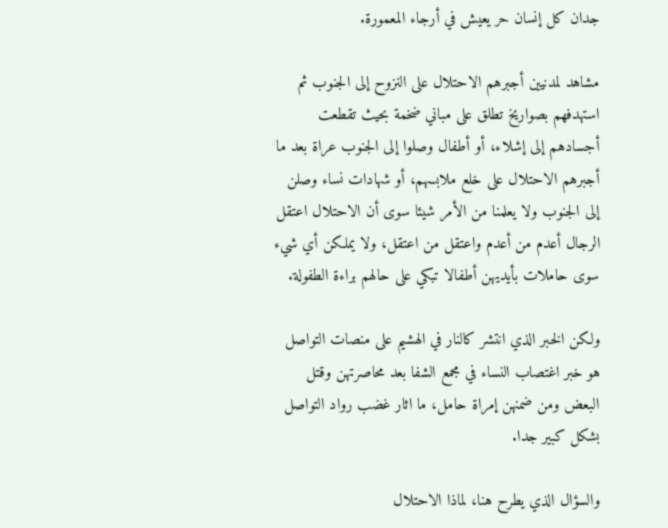جدان كل إنسان حر يعيش في أرجاء المعمورة.

مشاهد لمدنيين أجبرهم الاحتلال على النزوح إلى الجنوب ثم استهدفهم بصواريخ تطلق على مباني ضخمة بحيث تقطعت أجسادهم إلى إشلاء، أو أطفال وصلوا إلى الجنوب عراة بعد ما أجبرهم الاحتلال على خلع ملابسهم، أو شهادات نساء وصلن إلى الجنوب ولا يعلمنا من الأمر شيئا سوى أن الاحتلال اعتقل الرجال أعدم من أعدم واعتقل من اعتقل، ولا يملكن أي شيء سوى حاملات بأيديهن أطفالا تبكي على حالهم براءة الطفولة.

ولكن الخبر الذي انتشر كالنار في الهشيم على منصات التواصل هو خبر اغتصاب النساء في مجمع الشفا بعد محاصرتهن وقتل البعض ومن ضمنهن إمراة حامل، ما اثار غضب رواد التواصل بشكل كبير جدا.

والسؤال الذي يطرح هنا، لماذا الاحتلال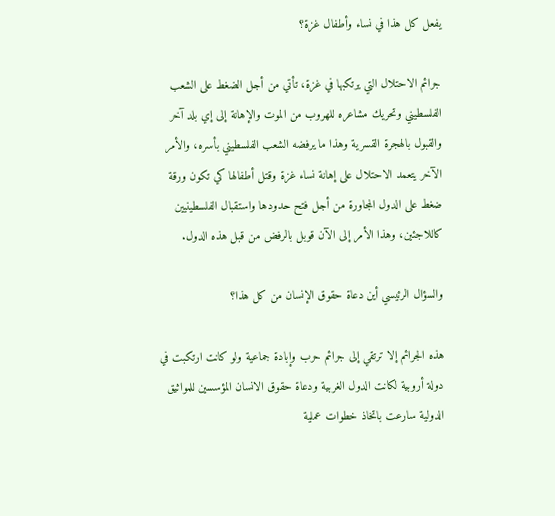يفعل كل هذا في نساء وأطفال غزة؟

جرائم الاحتلال التي يرتكبها في غزة، تأتي من أجل الضغط على الشعب الفلسطيني وتحريك مشاعره للهروب من الموت والإهانة إلى إي بلد آخر والقبول بالهجرة القسرية وهذا ما يرفضه الشعب الفلسطيني بأسره، والأمر الآخر يتعمد الاحتلال على إهانة نساء غزة وقتل أطفالها كي تكون ورقة ضغط على الدول المجاورة من أجل فتح حدودها واستقبال الفلسطينيين كاللاجئين، وهذا الأمر إلى الآن قوبل بالرفض من قبل هذه الدول.

والسؤال الرئيسي أين دعاة حقوق الإنسان من كل هذا؟

هذه الجرائم إلا ترتقي إلى جرائم حرب وإبادة جماعية ولو كانت ارتكبت في دولة أروبية لكانت الدول الغربية ودعاة حقوق الانسان المؤسسين للمواثيق الدولية سارعت باتخاذ خطوات عملية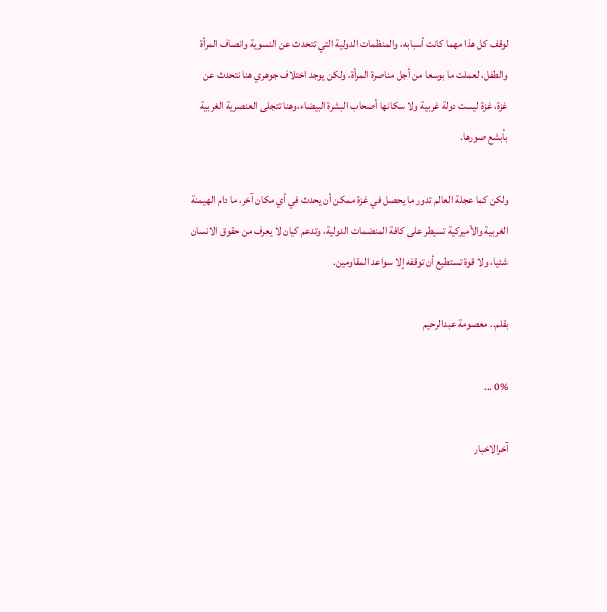لوقف كل هذا مهما كانت أسبابه، والمنظمات الدولية التي تتحدث عن النسوية وانصاف المرأة والطفل، لعملت ما بوسعا من أجل مناصرة المرأة، ولكن يوجد اختلاف جوهري هنا نتحدث عن غزة، غزة ليست دولة غربية ولا سكانها أصحاب البشرة البيضاء،وهنا تتجلى العنصرية الغربية بأبشع صورها.

ولكن كما عجلة العالم تدور ما يحصل في غزة ممكن أن يحدث في أي مكان آخر، ما دام الهيمنة الغربية والأميركية تسيطر على كافة المنضمات الدولية، وتدعم كيان لا يعرف من حقوق الانسان شئيا، ولا قوة تستطيع أن توقفه إلا سواعد المقاومين.

بقلم.. معصومة عبدالرحيم

0% ...

آخرالاخبار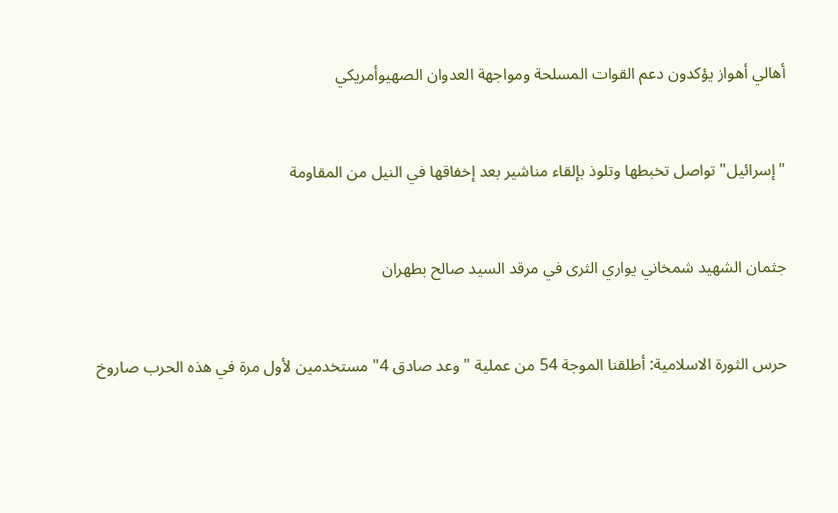أهالي أهواز يؤكدون دعم القوات المسلحة ومواجهة العدوان الصهيوأمريكي


"إسرائيل" تواصل تخبطها وتلوذ بإلقاء مناشير بعد إخفاقها في النيل من المقاومة


جثمان الشهيد شمخاني يواري الثرى في مرقد السيد صالح بطهران


حرس الثورة الاسلامية: أطلقنا الموجة 54 من عملية "وعد صادق 4" مستخدمين لأول مرة في هذه الحرب صاروخ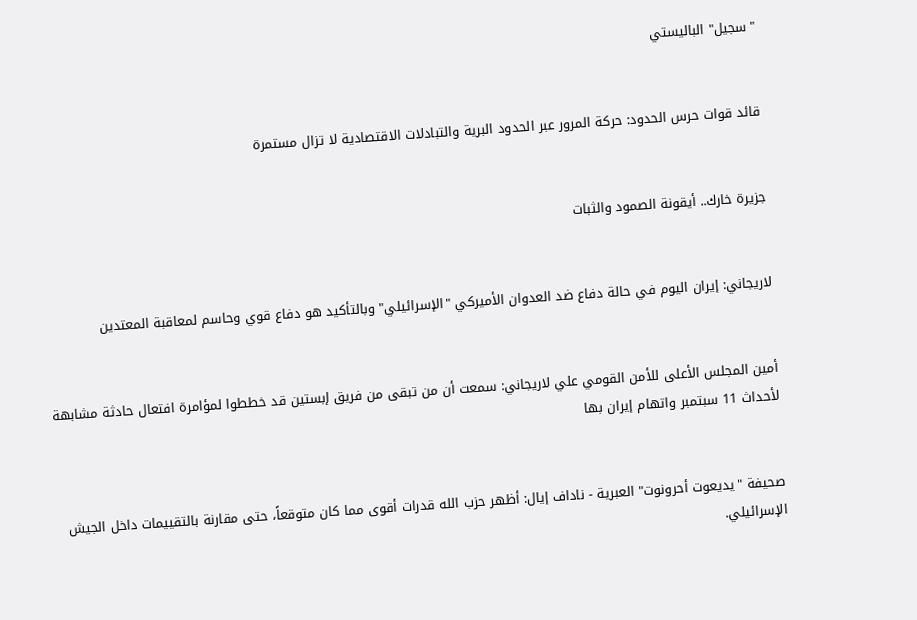"سجيل" الباليستي


قائد قوات حرس الحدود: حركة المرور عبر الحدود البرية والتبادلات الاقتصادية لا تزال مستمرة


جزيرة خارك.. أيقونة الصمود والثبات


لاريجاني: إيران اليوم في حالة دفاع ضد العدوان الأميركي "الإسرائيلي" وبالتأكيد هو دفاع قوي وحاسم لمعاقبة المعتدين


أمين المجلس الأعلى للأمن القومي علي لاريجاني: سمعت أن من تبقى من فريق إبستين قد خططوا لمؤامرة افتعال حادثة مشابهة لأحداث 11 سبتمبر واتهام إيران بها


صحيفة "يديعوت أحرونوت" العبرية - ناداف إيال: أظهر حزب الله قدرات أقوى مما كان متوقعاً، حتى مقارنة بالتقييمات داخل الجيش الإسرائيلي.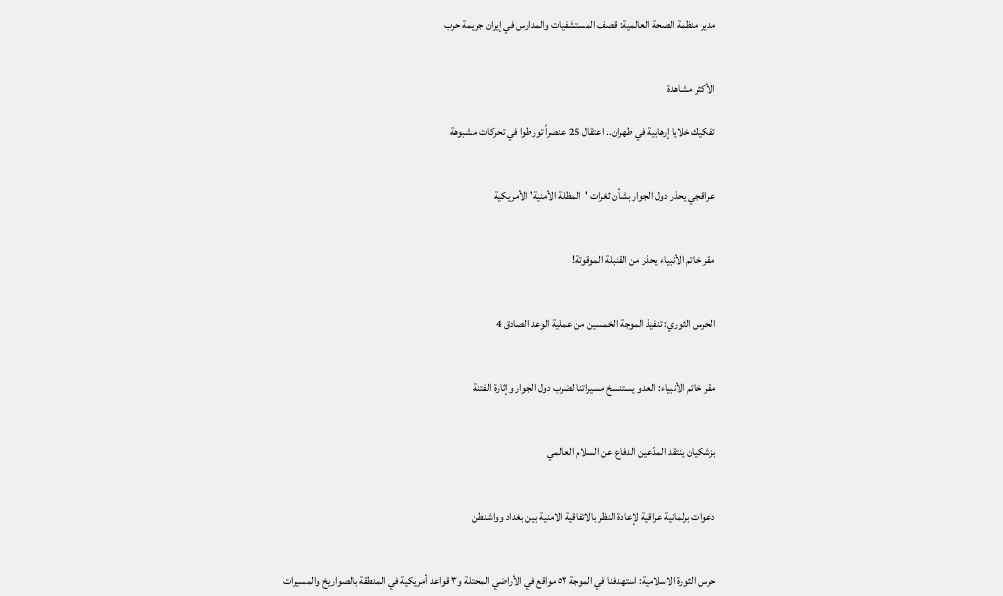مدير منظمة الصحة العالمية: قصف المستشفيات والمدارس في إيران جريمة حرب


الأكثر مشاهدة

تفكيك خلايا إرهابية في طهران.. اعتقال 25 عنصراً تورطوا في تحركات مشبوهة


عراقجي يحذر دول الجوار بشأن ثغرات 'المظلة الأمنية' الأمريكية


مقر خاتم الأنبياء يحذر من القنبلة الموقوتة!


الحرس الثوري: تنفيذ الموجة الخمسين من عملية الوعد الصادق 4


مقر خاتم الأنبياء: العدو يستنسخ مسيراتنا لضرب دول الجوار وإثارة الفتنة


بزشكيان ينتقد المدّعين الدفاع عن السلام العالمي


دعوات برلمانية عراقية لإعادة النظر بالاتفاقية الامنية بين بغداد وواشنطن


حرس الثورة الاسلامية: استهدفنا في الموجة ٥٢ مواقع في الأراضي المحتلة و٣ قواعد أمريكية في المنطقة بالصواريخ والمسيرات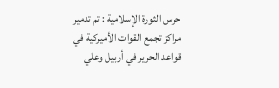حرس الثورة الإسلامية : تم تدمير مراكز تجمع القوات الأميركية في قواعد الحرير في أربيل وعلي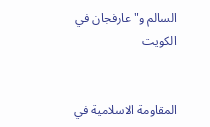السالم و"عارفجان في الكويت


المقاومة الاسلامية في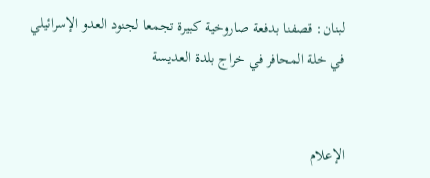لبنان: قصفنا بدفعة صاروخية كبيرة تجمعا لجنود العدو الإسرائيلي في خلة المحافر في خراج بلدة العديسة


الإعلام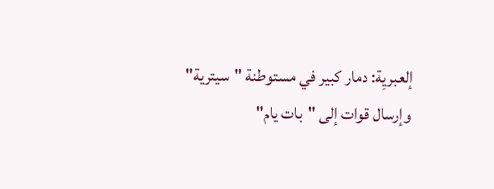إلعبريِة: دمار كبير في مستوطنة "سيترية" وإرسال قوات إلى "بات يام"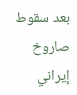بعد سقوط صاروخ إيراني